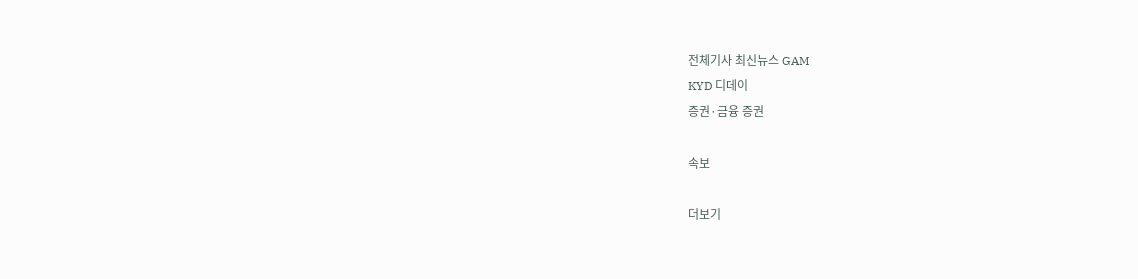전체기사 최신뉴스 GAM
KYD 디데이
증권·금융 증권

속보

더보기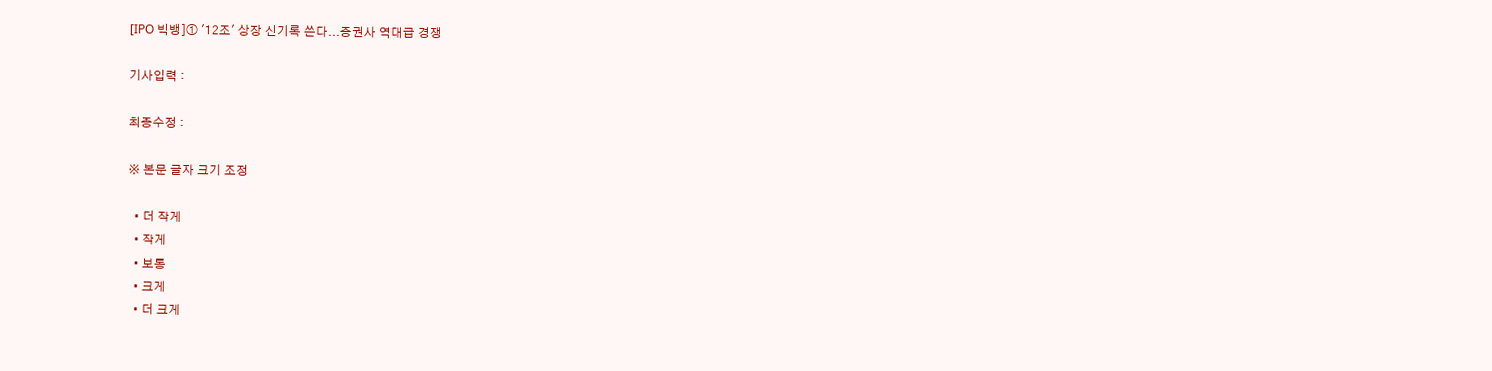[IPO 빅뱅]① '12조' 상장 신기록 쓴다...증권사 역대급 경쟁

기사입력 :

최종수정 :

※ 본문 글자 크기 조정

  • 더 작게
  • 작게
  • 보통
  • 크게
  • 더 크게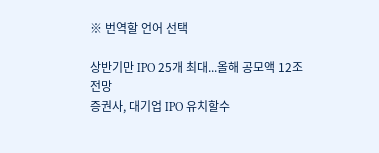※ 번역할 언어 선택

상반기만 IPO 25개 최대...올해 공모액 12조 전망
증권사, 대기업 IPO 유치할수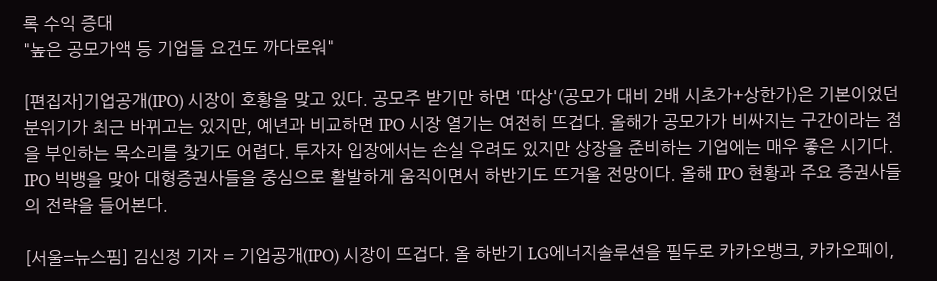록 수익 증대
"높은 공모가액 등 기업들 요건도 까다로워"

[편집자]기업공개(IPO) 시장이 호황을 맞고 있다. 공모주 받기만 하면 '따상'(공모가 대비 2배 시초가+상한가)은 기본이었던 분위기가 최근 바뀌고는 있지만, 예년과 비교하면 IPO 시장 열기는 여전히 뜨겁다. 올해가 공모가가 비싸지는 구간이라는 점을 부인하는 목소리를 찾기도 어렵다. 투자자 입장에서는 손실 우려도 있지만 상장을 준비하는 기업에는 매우 좋은 시기다. IPO 빅뱅을 맞아 대형증권사들을 중심으로 활발하게 움직이면서 하반기도 뜨거울 전망이다. 올해 IPO 현황과 주요 증권사들의 전략을 들어본다.

[서울=뉴스핌] 김신정 기자 = 기업공개(IPO) 시장이 뜨겁다. 올 하반기 LG에너지솔루션을 필두로 카카오뱅크, 카카오페이,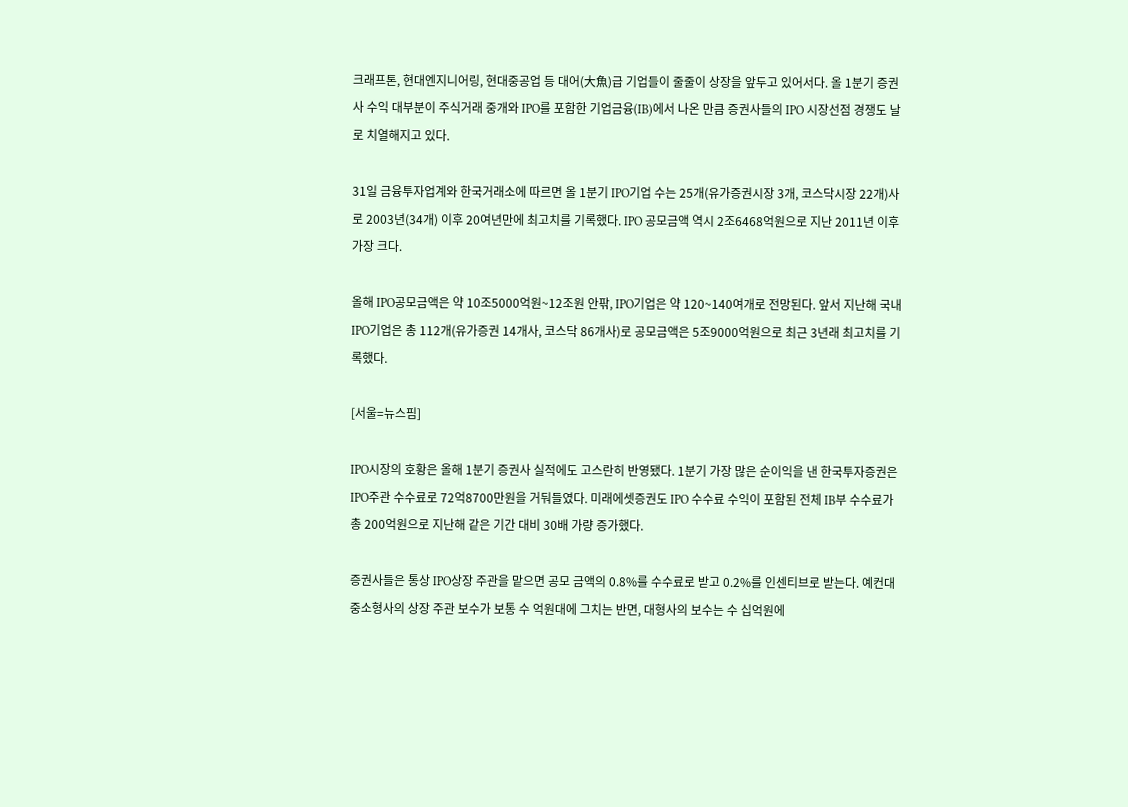크래프톤, 현대엔지니어링, 현대중공업 등 대어(大魚)급 기업들이 줄줄이 상장을 앞두고 있어서다. 올 1분기 증권사 수익 대부분이 주식거래 중개와 IPO를 포함한 기업금융(IB)에서 나온 만큼 증권사들의 IPO 시장선점 경쟁도 날로 치열해지고 있다.

31일 금융투자업계와 한국거래소에 따르면 올 1분기 IPO기업 수는 25개(유가증권시장 3개, 코스닥시장 22개)사로 2003년(34개) 이후 20여년만에 최고치를 기록했다. IPO 공모금액 역시 2조6468억원으로 지난 2011년 이후 가장 크다.

올해 IPO공모금액은 약 10조5000억원~12조원 안팎, IPO기업은 약 120~140여개로 전망된다. 앞서 지난해 국내 IPO기업은 총 112개(유가증권 14개사, 코스닥 86개사)로 공모금액은 5조9000억원으로 최근 3년래 최고치를 기록했다.

[서울=뉴스핌]

IPO시장의 호황은 올해 1분기 증권사 실적에도 고스란히 반영됐다. 1분기 가장 많은 순이익을 낸 한국투자증권은 IPO주관 수수료로 72억8700만원을 거둬들였다. 미래에셋증권도 IPO 수수료 수익이 포함된 전체 IB부 수수료가 총 200억원으로 지난해 같은 기간 대비 30배 가량 증가했다.

증권사들은 통상 IPO상장 주관을 맡으면 공모 금액의 0.8%를 수수료로 받고 0.2%를 인센티브로 받는다. 예컨대 중소형사의 상장 주관 보수가 보통 수 억원대에 그치는 반면, 대형사의 보수는 수 십억원에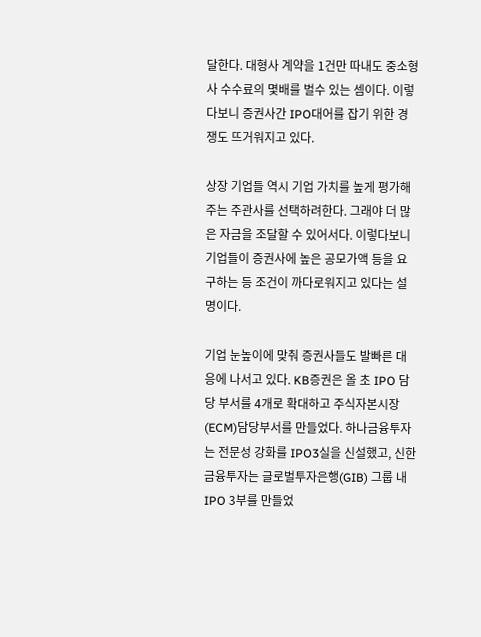달한다. 대형사 계약을 1건만 따내도 중소형사 수수료의 몇배를 벌수 있는 셈이다. 이렇다보니 증권사간 IPO대어를 잡기 위한 경쟁도 뜨거워지고 있다.

상장 기업들 역시 기업 가치를 높게 평가해주는 주관사를 선택하려한다. 그래야 더 많은 자금을 조달할 수 있어서다. 이렇다보니 기업들이 증권사에 높은 공모가액 등을 요구하는 등 조건이 까다로워지고 있다는 설명이다.

기업 눈높이에 맞춰 증권사들도 발빠른 대응에 나서고 있다. KB증권은 올 초 IPO 담당 부서를 4개로 확대하고 주식자본시장(ECM)담당부서를 만들었다. 하나금융투자는 전문성 강화를 IPO3실을 신설했고, 신한금융투자는 글로벌투자은행(GIB) 그룹 내 IPO 3부를 만들었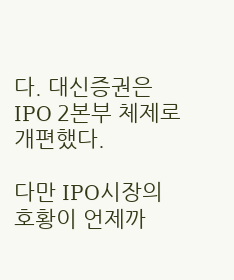다. 대신증권은 IPO 2본부 체제로 개편했다.

다만 IPO시장의 호황이 언제까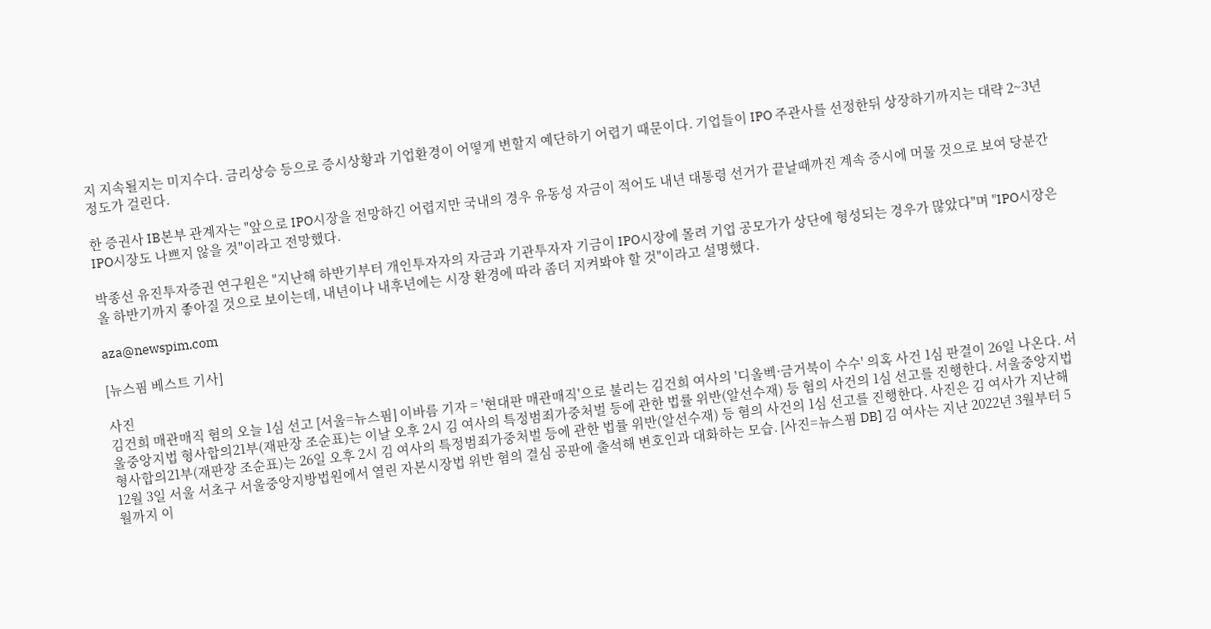지 지속될지는 미지수다. 금리상승 등으로 증시상황과 기업환경이 어떻게 변할지 예단하기 어렵기 때문이다. 기업들이 IPO 주관사를 선정한뒤 상장하기까지는 대략 2~3년 정도가 걸린다.

한 증권사 IB본부 관계자는 "앞으로 IPO시장을 전망하긴 어렵지만 국내의 경우 유동성 자금이 적어도 내년 대통령 선거가 끝날때까진 계속 증시에 머물 것으로 보여 당분간 IPO시장도 나쁘지 않을 것"이라고 전망했다.

박종선 유진투자증권 연구원은 "지난해 하반기부터 개인투자자의 자금과 기관투자자 기금이 IPO시장에 몰려 기업 공모가가 상단에 형성되는 경우가 많았다"며 "IPO시장은 올 하반기까지 좋아질 것으로 보이는데, 내년이나 내후년에는 시장 환경에 따라 좀더 지켜봐야 할 것"이라고 설명했다.

aza@newspim.com

[뉴스핌 베스트 기사]

사진
김건희 매관매직 혐의 오늘 1심 선고 [서울=뉴스핌] 이바름 기자 = '현대판 매관매직'으로 불리는 김건희 여사의 '디올벡·금거북이 수수' 의혹 사건 1심 판결이 26일 나온다. 서울중앙지법 형사합의21부(재판장 조순표)는 이날 오후 2시 김 여사의 특정범죄가중처벌 등에 관한 법률 위반(알선수재) 등 혐의 사건의 1심 선고를 진행한다. 서울중앙지법 형사합의21부(재판장 조순표)는 26일 오후 2시 김 여사의 특정범죄가중처벌 등에 관한 법률 위반(알선수재) 등 혐의 사건의 1심 선고를 진행한다. 사진은 김 여사가 지난해 12월 3일 서울 서초구 서울중앙지방법원에서 열린 자본시장법 위반 혐의 결심 공판에 출석해 변호인과 대화하는 모습. [사진=뉴스핌 DB] 김 여사는 지난 2022년 3월부터 5월까지 이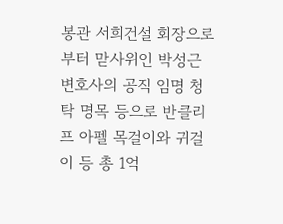봉관 서희건설 회장으로부터 맏사위인 박성근 변호사의 공직 임명 청탁 명목 등으로 반클리프 아펠 목걸이와 귀걸이 등 총 1억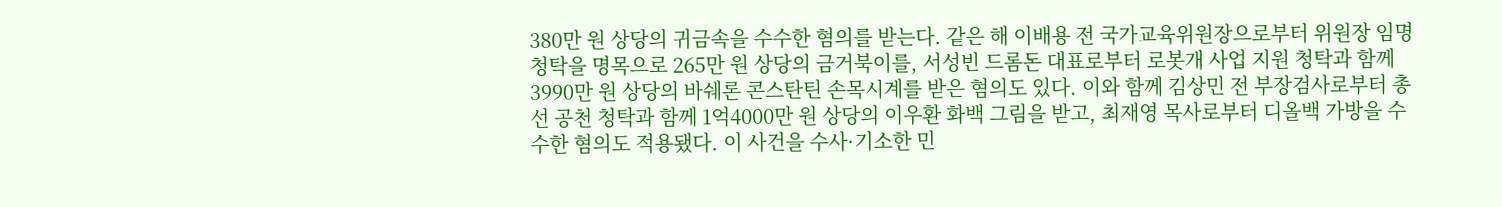380만 원 상당의 귀금속을 수수한 혐의를 받는다. 같은 해 이배용 전 국가교육위원장으로부터 위원장 임명 청탁을 명목으로 265만 원 상당의 금거북이를, 서성빈 드롬돈 대표로부터 로봇개 사업 지원 청탁과 함께 3990만 원 상당의 바쉐론 콘스탄틴 손목시계를 받은 혐의도 있다. 이와 함께 김상민 전 부장검사로부터 총선 공천 청탁과 함께 1억4000만 원 상당의 이우환 화백 그림을 받고, 최재영 목사로부터 디올백 가방을 수수한 혐의도 적용됐다. 이 사건을 수사·기소한 민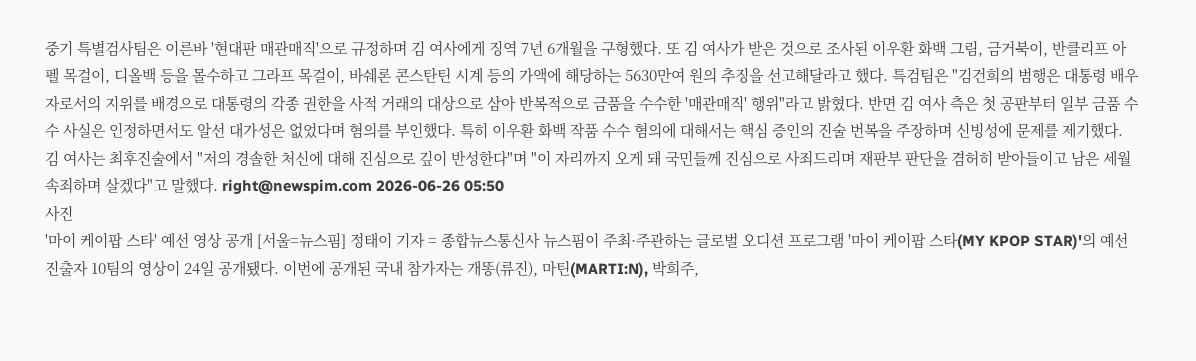중기 특별검사팀은 이른바 '현대판 매관매직'으로 규정하며 김 여사에게 징역 7년 6개월을 구형했다. 또 김 여사가 받은 것으로 조사된 이우환 화백 그림, 금거북이, 반클리프 아펠 목걸이, 디올백 등을 몰수하고 그라프 목걸이, 바쉐론 콘스탄틴 시계 등의 가액에 해당하는 5630만여 원의 추징을 선고해달라고 했다. 특검팀은 "김건희의 범행은 대통령 배우자로서의 지위를 배경으로 대통령의 각종 권한을 사적 거래의 대상으로 삼아 반복적으로 금품을 수수한 '매관매직' 행위"라고 밝혔다. 반면 김 여사 측은 첫 공판부터 일부 금품 수수 사실은 인정하면서도 알선 대가성은 없었다며 혐의를 부인했다. 특히 이우환 화백 작품 수수 혐의에 대해서는 핵심 증인의 진술 번복을 주장하며 신빙성에 문제를 제기했다. 김 여사는 최후진술에서 "저의 경솔한 처신에 대해 진심으로 깊이 반성한다"며 "이 자리까지 오게 돼 국민들께 진심으로 사죄드리며 재판부 판단을 겸허히 받아들이고 남은 세월 속죄하며 살겠다"고 말했다. right@newspim.com 2026-06-26 05:50
사진
'마이 케이팝 스타' 예선 영상 공개 [서울=뉴스핌] 정태이 기자 = 종합뉴스통신사 뉴스핌이 주최·주관하는 글로벌 오디션 프로그램 '마이 케이팝 스타(MY KPOP STAR)'의 예선 진출자 10팀의 영상이 24일 공개됐다. 이번에 공개된 국내 참가자는 개똥(류진), 마틴(MARTI:N), 박희주,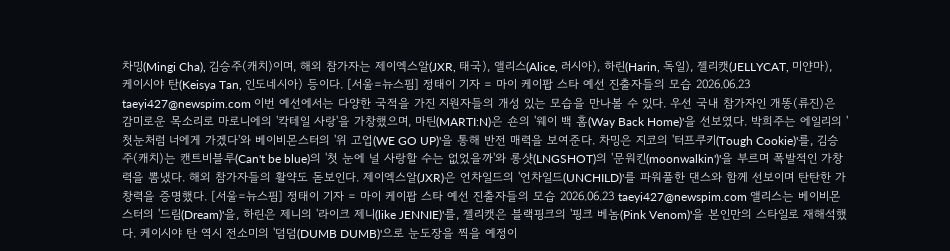차밍(Mingi Cha), 김승주(캐치)이며, 해외 참가자는 제이엑스알(JXR, 태국), 앨리스(Alice, 러시아), 하린(Harin, 독일), 젤리캣(JELLYCAT, 미얀마), 케이시야 탄(Keisya Tan, 인도네시아) 등이다. [서울=뉴스핌] 정태이 기자 = 마이 케이팝 스타 예선 진출자들의 모습 2026.06.23 taeyi427@newspim.com 이번 예선에서는 다양한 국적을 가진 지원자들의 개성 있는 모습을 만나볼 수 있다. 우선 국내 참가자인 개똥(류진)은 감미로운 목소리로 마로니에의 '칵테일 사랑'을 가창했으며, 마틴(MARTI:N)은 숀의 '웨이 백 홈(Way Back Home)'을 선보였다. 박희주는 에일리의 '첫눈처럼 너에게 가겠다'와 베이비몬스터의 '위 고업(WE GO UP)'을 통해 반전 매력을 보여준다. 차밍은 지코의 '터프쿠키(Tough Cookie)'를, 김승주(캐치)는 캔트비블루(Can't be blue)의 '첫 눈에 널 사랑할 수는 없었을까'와 롱샷(LNGSHOT)의 '문워킨(moonwalkin')'을 부르며 폭발적인 가창력을 뽐냈다. 해외 참가자들의 활약도 돋보인다. 제이엑스알(JXR)은 언차일드의 '언차일드(UNCHILD)'를 파워풀한 댄스와 함께 선보이며 탄탄한 가창력을 증명했다. [서울=뉴스핌] 정태이 기자 = 마이 케이팝 스타 예선 진출자들의 모습 2026.06.23 taeyi427@newspim.com 앨리스는 베이비몬스터의 '드림(Dream)'을, 하린은 제니의 '라이크 제니(like JENNIE)'를, 젤리캣은 블랙핑크의 '핑크 베놈(Pink Venom)'을 본인만의 스타일로 재해석했다. 케이시야 탄 역시 전소미의 '덤덤(DUMB DUMB)'으로 눈도장을 찍을 예정이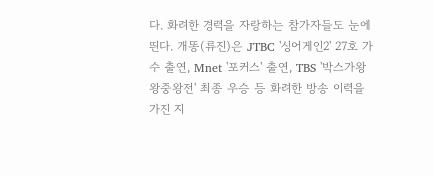다. 화려한 경력을 자랑하는 참가자들도 눈에 띈다. 개똥(류진)은 JTBC '싱어게인2' 27호 가수 출연, Mnet '포커스' 출연, TBS '박스가왕 왕중왕전' 최종 우승 등 화려한 방송 이력을 가진 지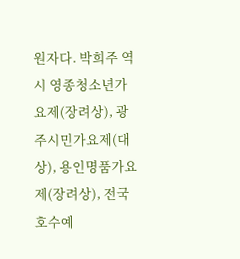원자다. 박희주 역시 영종청소년가요제(장려상), 광주시민가요제(대상), 용인명품가요제(장려상), 전국호수예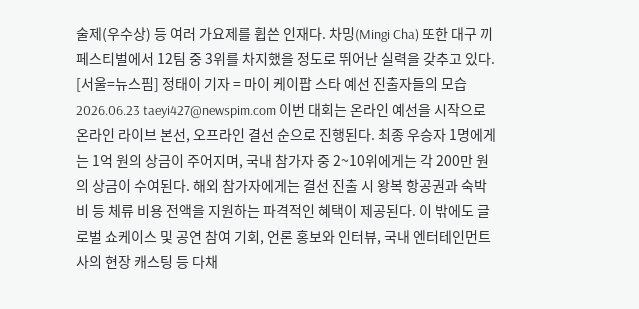술제(우수상) 등 여러 가요제를 휩쓴 인재다. 차밍(Mingi Cha) 또한 대구 끼페스티벌에서 12팀 중 3위를 차지했을 정도로 뛰어난 실력을 갖추고 있다. [서울=뉴스핌] 정태이 기자 = 마이 케이팝 스타 예선 진출자들의 모습 2026.06.23 taeyi427@newspim.com 이번 대회는 온라인 예선을 시작으로 온라인 라이브 본선, 오프라인 결선 순으로 진행된다. 최종 우승자 1명에게는 1억 원의 상금이 주어지며, 국내 참가자 중 2~10위에게는 각 200만 원의 상금이 수여된다. 해외 참가자에게는 결선 진출 시 왕복 항공권과 숙박비 등 체류 비용 전액을 지원하는 파격적인 혜택이 제공된다. 이 밖에도 글로벌 쇼케이스 및 공연 참여 기회, 언론 홍보와 인터뷰, 국내 엔터테인먼트사의 현장 캐스팅 등 다채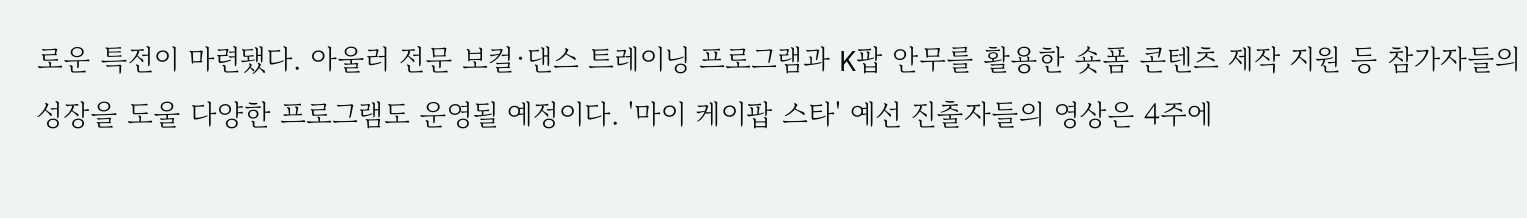로운 특전이 마련됐다. 아울러 전문 보컬·댄스 트레이닝 프로그램과 K팝 안무를 활용한 숏폼 콘텐츠 제작 지원 등 참가자들의 성장을 도울 다양한 프로그램도 운영될 예정이다. '마이 케이팝 스타' 예선 진출자들의 영상은 4주에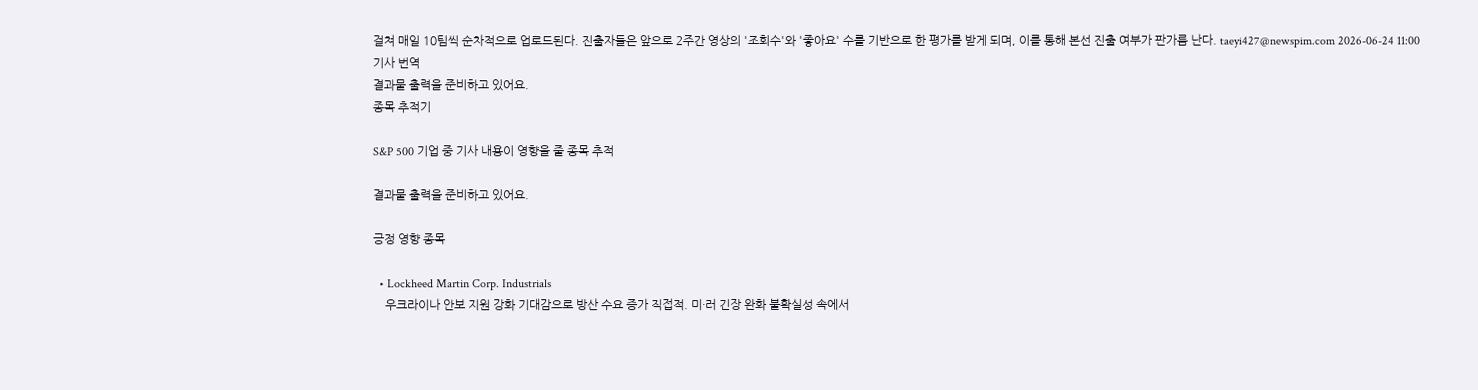걸쳐 매일 10팀씩 순차적으로 업로드된다. 진출자들은 앞으로 2주간 영상의 '조회수'와 '좋아요' 수를 기반으로 한 평가를 받게 되며, 이를 통해 본선 진출 여부가 판가름 난다. taeyi427@newspim.com 2026-06-24 11:00
기사 번역
결과물 출력을 준비하고 있어요.
종목 추적기

S&P 500 기업 중 기사 내용이 영향을 줄 종목 추적

결과물 출력을 준비하고 있어요.

긍정 영향 종목

  • Lockheed Martin Corp. Industrials
    우크라이나 안보 지원 강화 기대감으로 방산 수요 증가 직접적. 미·러 긴장 완화 불확실성 속에서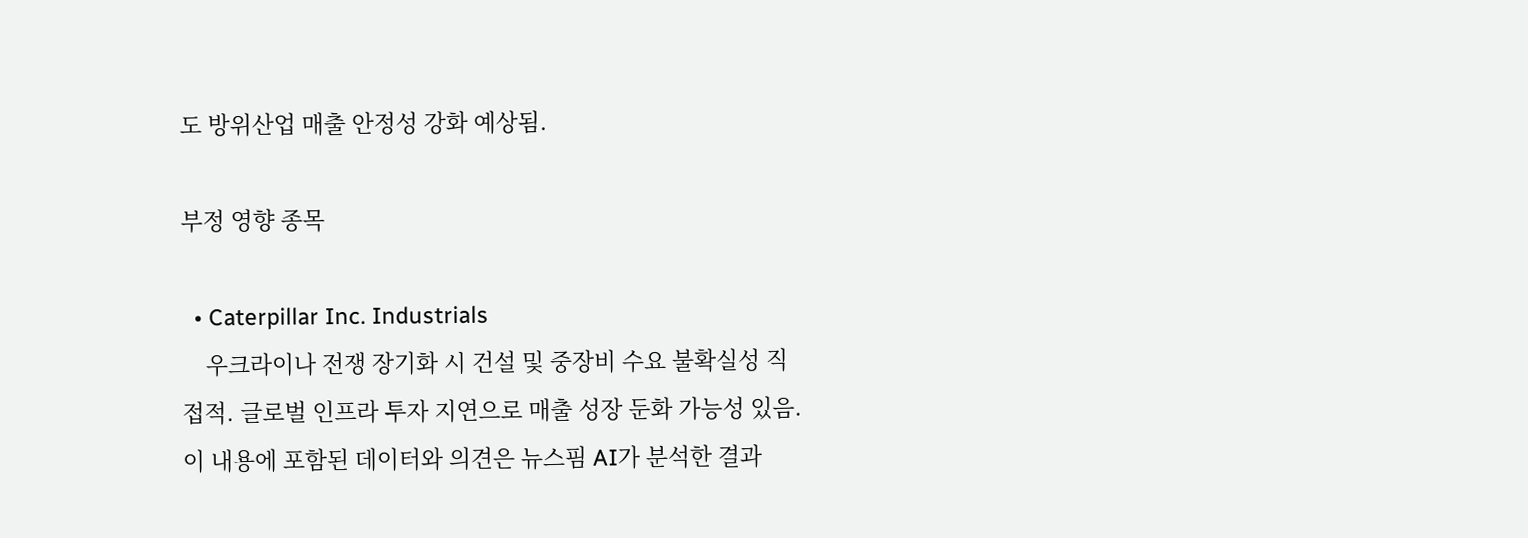도 방위산업 매출 안정성 강화 예상됨.

부정 영향 종목

  • Caterpillar Inc. Industrials
    우크라이나 전쟁 장기화 시 건설 및 중장비 수요 불확실성 직접적. 글로벌 인프라 투자 지연으로 매출 성장 둔화 가능성 있음.
이 내용에 포함된 데이터와 의견은 뉴스핌 AI가 분석한 결과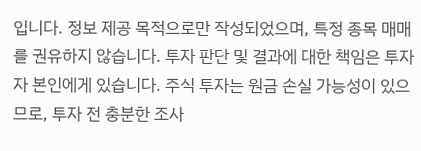입니다. 정보 제공 목적으로만 작성되었으며, 특정 종목 매매를 권유하지 않습니다. 투자 판단 및 결과에 대한 책임은 투자자 본인에게 있습니다. 주식 투자는 원금 손실 가능성이 있으므로, 투자 전 충분한 조사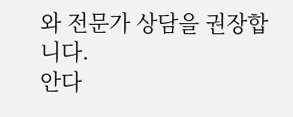와 전문가 상담을 권장합니다.
안다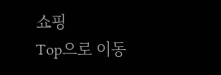쇼핑
Top으로 이동